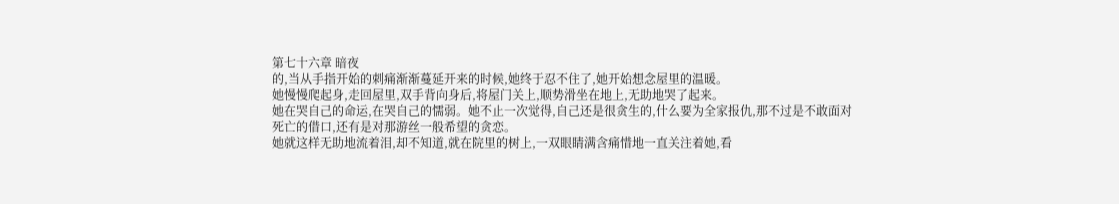第七十六章 暗夜
的,当从手指开始的刺痛渐渐蔓延开来的时候,她终于忍不住了,她开始想念屋里的温暖。
她慢慢爬起身,走回屋里,双手背向身后,将屋门关上,顺势滑坐在地上,无助地哭了起来。
她在哭自己的命运,在哭自己的懦弱。她不止一次觉得,自己还是很贪生的,什么要为全家报仇,那不过是不敢面对死亡的借口,还有是对那游丝一般希望的贪恋。
她就这样无助地流着泪,却不知道,就在院里的树上,一双眼睛满含痛惜地一直关注着她,看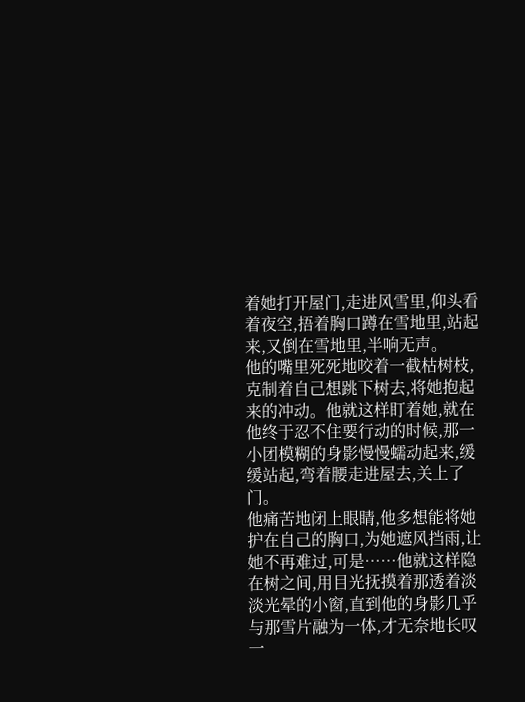着她打开屋门,走进风雪里,仰头看着夜空,捂着胸口蹲在雪地里,站起来,又倒在雪地里,半响无声。
他的嘴里死死地咬着一截枯树枝,克制着自己想跳下树去,将她抱起来的冲动。他就这样盯着她,就在他终于忍不住要行动的时候,那一小团模糊的身影慢慢蠕动起来,缓缓站起,弯着腰走进屋去,关上了门。
他痛苦地闭上眼睛,他多想能将她护在自己的胸口,为她遮风挡雨,让她不再难过,可是……他就这样隐在树之间,用目光抚摸着那透着淡淡光晕的小窗,直到他的身影几乎与那雪片融为一体,才无奈地长叹一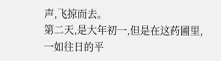声,飞掠而去。
第二天,是大年初一,但是在这药圃里,一如往日的平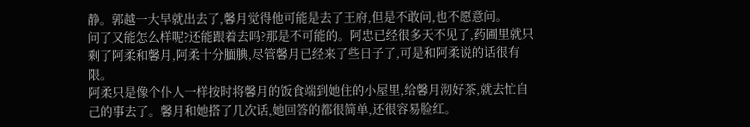静。郭越一大早就出去了,馨月觉得他可能是去了王府,但是不敢问,也不愿意问。
问了又能怎么样呢?还能跟着去吗?那是不可能的。阿忠已经很多天不见了,药圃里就只剩了阿柔和馨月,阿柔十分腼腆,尽管馨月已经来了些日子了,可是和阿柔说的话很有限。
阿柔只是像个仆人一样按时将馨月的饭食端到她住的小屋里,给馨月沏好茶,就去忙自己的事去了。馨月和她搭了几次话,她回答的都很简单,还很容易脸红。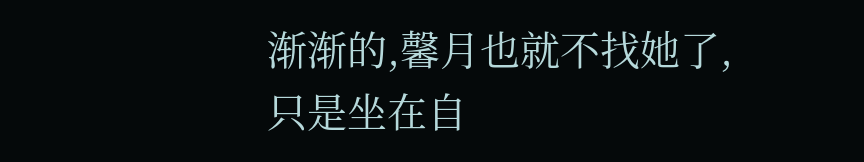渐渐的,馨月也就不找她了,只是坐在自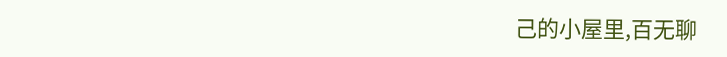己的小屋里,百无聊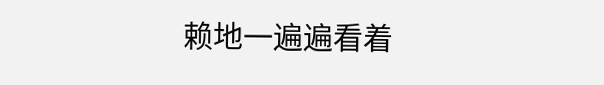赖地一遍遍看着